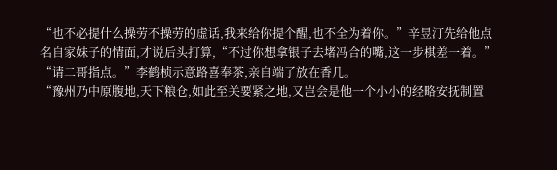“也不必提什么操劳不操劳的虚话,我来给你提个醒,也不全为着你。”辛昱汀先给他点名自家妹子的情面,才说后头打算,“不过你想拿银子去堵冯合的嘴,这一步棋差一着。”
“请二哥指点。”李鹤桢示意路喜奉茶,亲自端了放在香几。
“豫州乃中原腹地,天下粮仓,如此至关要紧之地,又岂会是他一个小小的经略安抚制置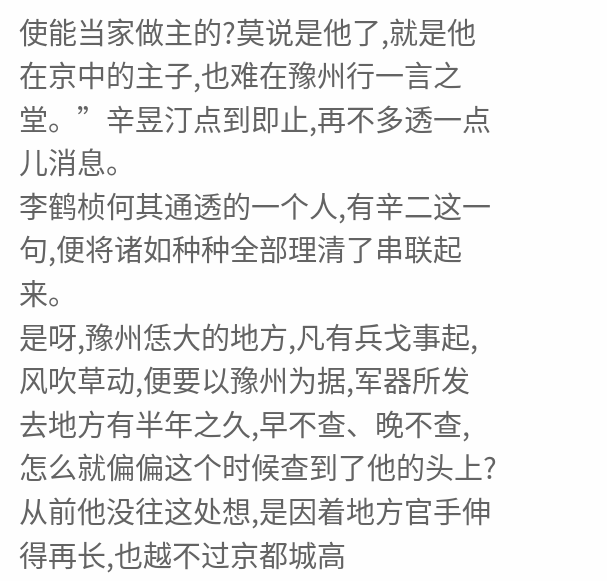使能当家做主的?莫说是他了,就是他在京中的主子,也难在豫州行一言之堂。”辛昱汀点到即止,再不多透一点儿消息。
李鹤桢何其通透的一个人,有辛二这一句,便将诸如种种全部理清了串联起来。
是呀,豫州恁大的地方,凡有兵戈事起,风吹草动,便要以豫州为据,军器所发去地方有半年之久,早不查、晚不查,怎么就偏偏这个时候查到了他的头上?
从前他没往这处想,是因着地方官手伸得再长,也越不过京都城高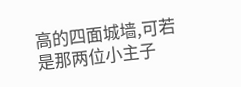高的四面城墙,可若是那两位小主子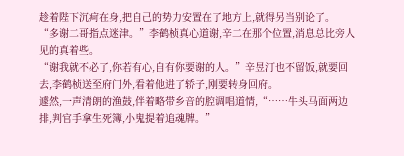趁着陛下沉疴在身,把自己的势力安置在了地方上,就得另当别论了。
“多谢二哥指点迷津。”李鹤桢真心道谢,辛二在那个位置,消息总比旁人见的真着些。
“谢我就不必了,你若有心,自有你要谢的人。”辛昱汀也不留饭,就要回去,李鹤桢送至府门外,看着他进了轿子,刚要转身回府。
遽然,一声清朗的渔鼓,伴着略带乡音的腔调唱道情,“……牛头马面两边排,判官手拿生死簿,小鬼提着追魂牌。”